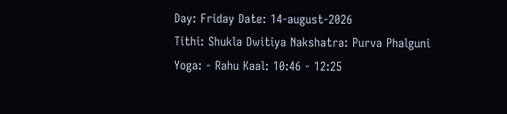Day: Friday Date: 14-august-2026
Tithi: Shukla Dwitiya Nakshatra: Purva Phalguni
Yoga: - Rahu Kaal: 10:46 - 12:25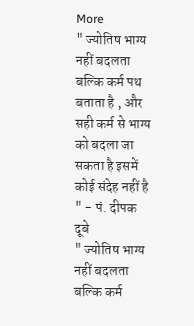More
" ज्योतिष भाग्य नहीं बदलता बल्कि कर्म पथ बताता है , और सही कर्म से भाग्य को बदला जा सकता है इसमें कोई संदेह नहीं है " - पं. दीपक दूबे
" ज्योतिष भाग्य नहीं बदलता बल्कि कर्म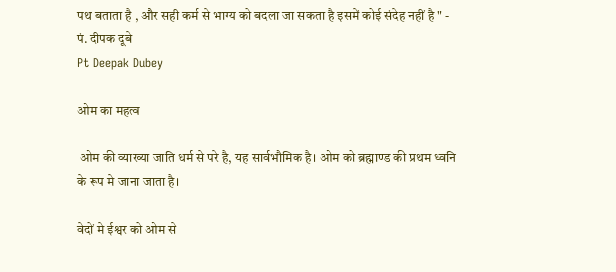पथ बताता है , और सही कर्म से भाग्य को बदला जा सकता है इसमें कोई संदेह नहीं है " - पं. दीपक दूबे
Pt Deepak Dubey

ओम का महत्व

 ओम की व्याख्या जाति धर्म से परे है, यह सार्वभौमिक है। ओम को ब्रह्माण्ड की प्रथम ध्वनि के रूप मे जाना जाता है।

वेदों मे ईश्वर को ओम से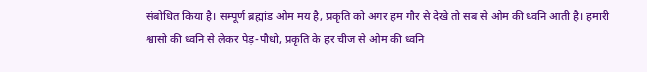संबोधित किया है। सम्पूर्ण ब्रह्मांड ओम मय है, प्रकृति को अगर हम गौर से देखे तो सब से ओम की ध्वनि आती है। हमारी श्वासो की ध्वनि से लेकर पेड़-पौधो, प्रकृति के हर चीज से ओम की ध्वनि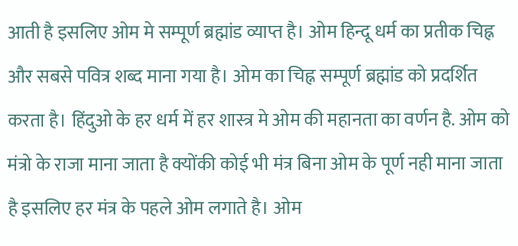आती है इसलिए ओम मे सम्पूर्ण ब्रह्मांड व्याप्त है। ओम हिन्दू धर्म का प्रतीक चिह्न और सबसे पवित्र शब्द माना गया है। ओम का चिह्न सम्पूर्ण ब्रह्मांड को प्रदर्शित करता है। हिंदुओ के हर धर्म में हर शास्त्र मे ओम की महानता का वर्णन है. ओम को मंत्रो के राजा माना जाता है क्योंकी कोई भी मंत्र बिना ओम के पूर्ण नही माना जाता है इसलिए हर मंत्र के पहले ओम लगाते है। ओम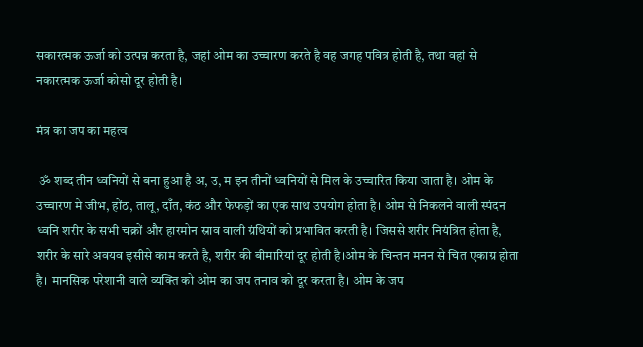सकारत्मक ऊर्जा को उत्पन्न करता है, जहां ओम का उच्चारण करते है वह जगह पवित्र होती है, तथा वहां से  नकारत्मक ऊर्जा कोसो दूर होती है।

मंत्र का जप का महत्व

 ॐ शब्द तीन ध्वनियों से बना हुआ है अ, उ, म इन तीनों ध्वनियों से मिल के उच्चारित किया जाता है। ओम के उच्चारण मे जीभ, होंठ, तालू, दाँत, कंठ और फेफड़ों का एक साथ उपयोग होता है। ओम से निकलने वाली स्पंदन ध्वनि शरीर के सभी चक्रों और हारमोन स्राव वाली ग्रंथियों को प्रभावित करती है। जिससे शरीर नियंत्रित होता है, शरीर के सारे अवयव इसीसे काम करते है, शरीर की बीमारियां दूर होती है।ओम के चिन्तन मनन से चित एकाग्र होता है। मानसिक परेशानी वाले व्यक्ति को ओम का जप तनाव को दूर करता है। ओम के जप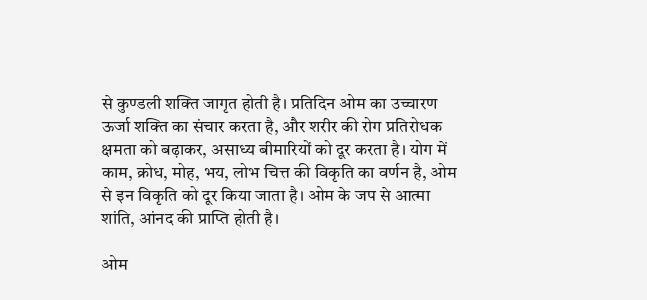से कुण्डली शक्ति जागृत होती है। प्रतिदिन ओम का उच्चारण ऊर्जा शक्ति का संचार करता है, और शरीर की रोग प्रतिरोधक क्षमता को बढ़ाकर, असाध्य बीमारियों को दूर करता है। योग में काम, क्रोध, मोह, भय, लोभ चित्त की विकृति का वर्णन है, ओम से इन विकृति को दूर किया जाता है। ओम के जप से आत्मा शांति, आंनद की प्राप्ति होती है।

ओम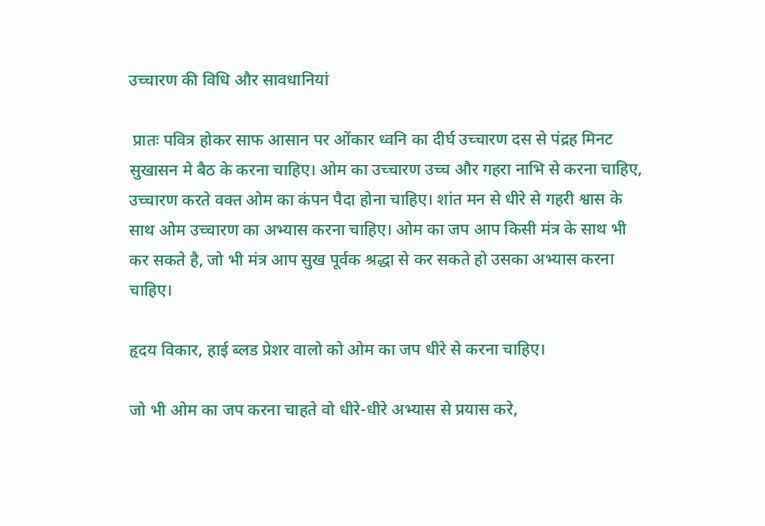उच्चारण की विधि और सावधानियां

 प्रातः पवित्र होकर साफ आसान पर ओंकार ध्वनि का दीर्घ उच्चारण दस से पंद्रह मिनट सुखासन मे बैठ के करना चाहिए। ओम का उच्चारण उच्च और गहरा नाभि से करना चाहिए, उच्चारण करते वक्त ओम का कंपन पैदा होना चाहिए। शांत मन से धीरे से गहरी श्वास के साथ ओम उच्चारण का अभ्यास करना चाहिए। ओम का जप आप किसी मंत्र के साथ भी कर सकते है, जो भी मंत्र आप सुख पूर्वक श्रद्धा से कर सकते हो उसका अभ्यास करना चाहिए।

हृदय विकार, हाई ब्लड प्रेशर वालो को ओम का जप धीरे से करना चाहिए।

जो भी ओम का जप करना चाहते वो धीरे-धीरे अभ्यास से प्रयास करे,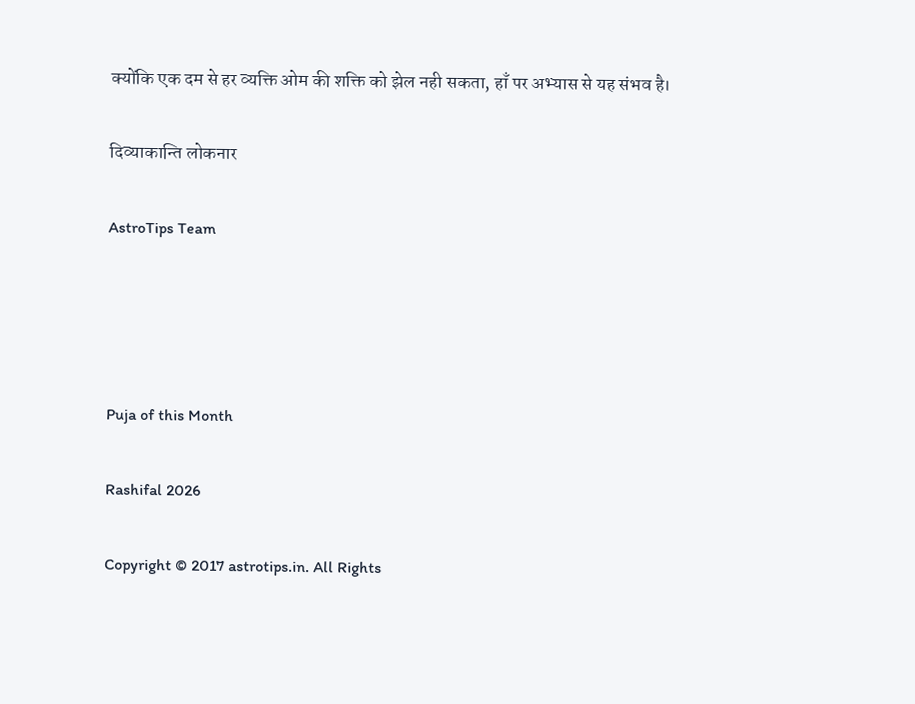क्योंकि एक दम से हर व्यक्ति ओम की शक्ति को झेल नही सकता, हाँ पर अभ्यास से यह संभव है।

दिव्याकान्ति लोकनार

AstroTips Team




Puja of this Month

Rashifal 2026

Copyright © 2017 astrotips.in. All Rights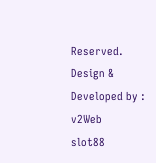Reserved.
Design & Developed by : v2Web
slot88